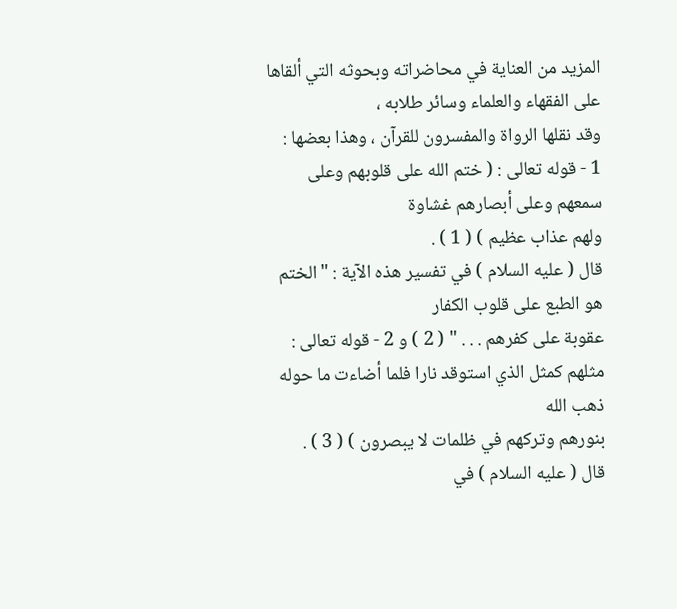المزيد من العناية في محاضراته وبحوثه التي ألقاها على الفقهاء والعلماء وسائر طلابه ،
وقد نقلها الرواة والمفسرون للقرآن ، وهذا بعضها :
1 - قوله تعالى : ( ختم الله على قلوبهم وعلى سمعهم وعلى أبصارهم غشاوة
ولهم عذاب عظيم ) ( 1 ) .
قال ( عليه السلام ) في تفسير هذه الآية : " الختم هو الطبع على قلوب الكفار
عقوبة على كفرهم . . . " ( 2 ) و 2 - قوله تعالى : مثلهم كمثل الذي استوقد نارا فلما أضاءت ما حوله ذهب الله
بنورهم وتركهم في ظلمات لا يبصرون ) ( 3 ) .
قال ( عليه السلام ) في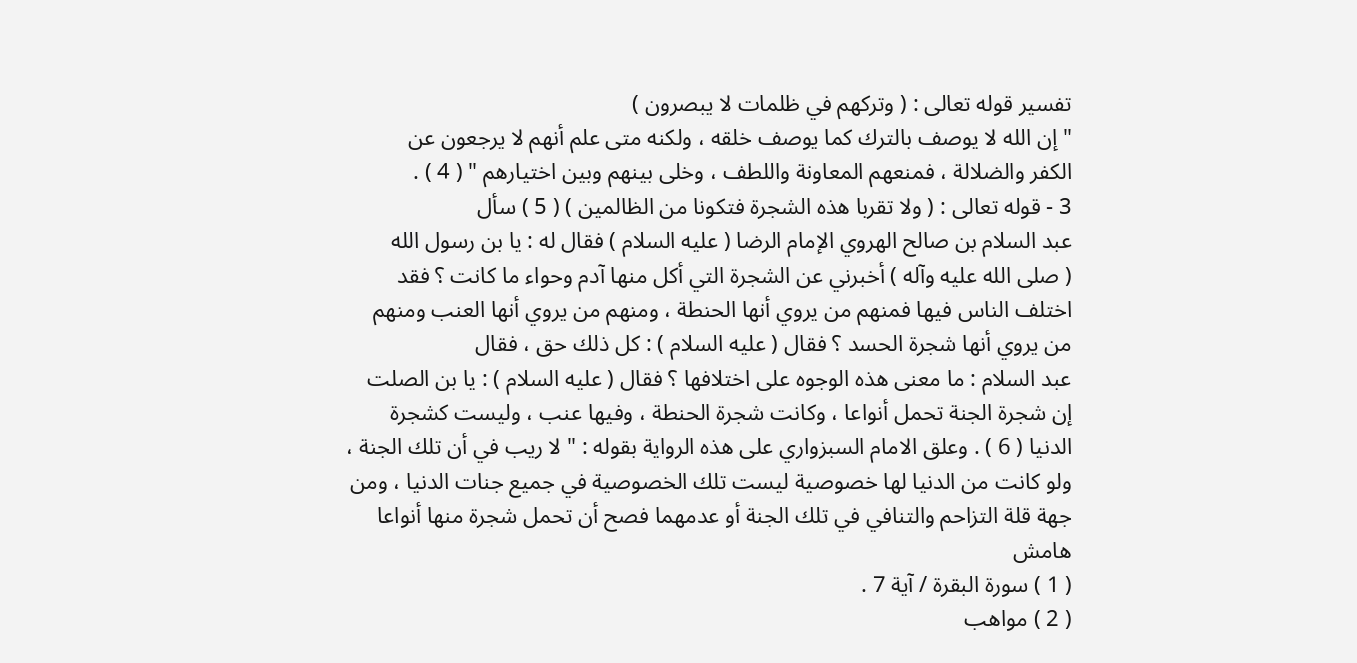تفسير قوله تعالى : ( وتركهم في ظلمات لا يبصرون )
" إن الله لا يوصف بالترك كما يوصف خلقه ، ولكنه متى علم أنهم لا يرجعون عن
الكفر والضلالة ، فمنعهم المعاونة واللطف ، وخلى بينهم وبين اختيارهم " ( 4 ) .
3 - قوله تعالى : ( ولا تقربا هذه الشجرة فتكونا من الظالمين ) ( 5 ) سأل
عبد السلام بن صالح الهروي الإمام الرضا ( عليه السلام ) فقال له : يا بن رسول الله
( صلى الله عليه وآله ) أخبرني عن الشجرة التي أكل منها آدم وحواء ما كانت ؟ فقد
اختلف الناس فيها فمنهم من يروي أنها الحنطة ، ومنهم من يروي أنها العنب ومنهم
من يروي أنها شجرة الحسد ؟ فقال ( عليه السلام ) : كل ذلك حق ، فقال
عبد السلام : ما معنى هذه الوجوه على اختلافها ؟ فقال ( عليه السلام ) : يا بن الصلت
إن شجرة الجنة تحمل أنواعا ، وكانت شجرة الحنطة ، وفيها عنب ، وليست كشجرة
الدنيا ( 6 ) . وعلق الامام السبزواري على هذه الرواية بقوله : " لا ريب في أن تلك الجنة ،
ولو كانت من الدنيا لها خصوصية ليست تلك الخصوصية في جميع جنات الدنيا ، ومن
جهة قلة التزاحم والتنافي في تلك الجنة أو عدمهما فصح أن تحمل شجرة منها أنواعا
هامش
( 1 ) سورة البقرة / آية 7 .
( 2 ) مواهب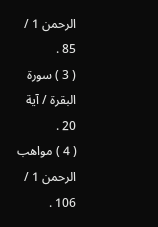الرحمن 1 / 85 .
( 3 ) سورة البقرة / آية 20 .
( 4 ) مواهب الرحمن 1 / 106 .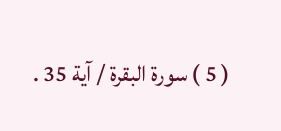( 5 ) سورة البقرة / آية 35 .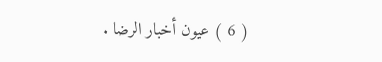( 6 ) عيون أخبار الرضا .